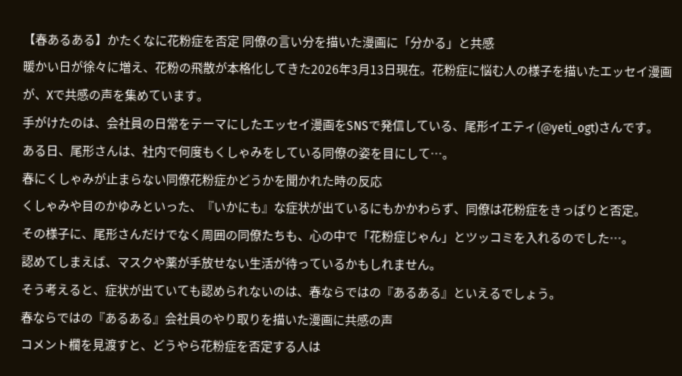【春あるある】かたくなに花粉症を否定 同僚の言い分を描いた漫画に「分かる」と共感
暖かい日が徐々に増え、花粉の飛散が本格化してきた2026年3月13日現在。花粉症に悩む人の様子を描いたエッセイ漫画が、Xで共感の声を集めています。
手がけたのは、会社員の日常をテーマにしたエッセイ漫画をSNSで発信している、尾形イエティ(@yeti_ogt)さんです。
ある日、尾形さんは、社内で何度もくしゃみをしている同僚の姿を目にして…。
春にくしゃみが止まらない同僚花粉症かどうかを聞かれた時の反応
くしゃみや目のかゆみといった、『いかにも』な症状が出ているにもかかわらず、同僚は花粉症をきっぱりと否定。
その様子に、尾形さんだけでなく周囲の同僚たちも、心の中で「花粉症じゃん」とツッコミを入れるのでした…。
認めてしまえば、マスクや薬が手放せない生活が待っているかもしれません。
そう考えると、症状が出ていても認められないのは、春ならではの『あるある』といえるでしょう。
春ならではの『あるある』会社員のやり取りを描いた漫画に共感の声
コメント欄を見渡すと、どうやら花粉症を否定する人は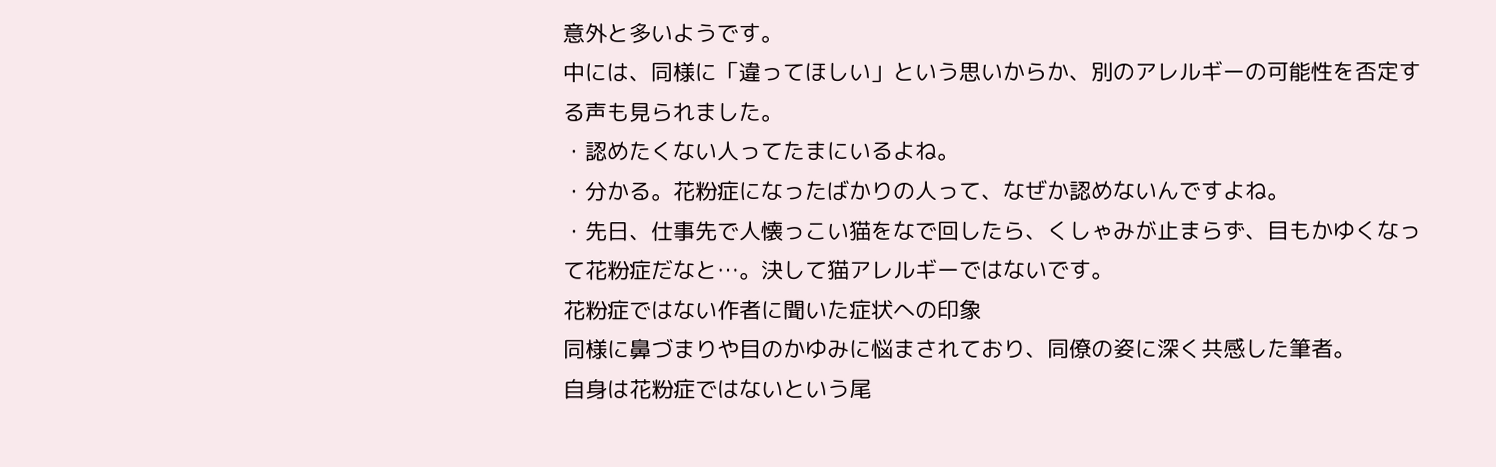意外と多いようです。
中には、同様に「違ってほしい」という思いからか、別のアレルギーの可能性を否定する声も見られました。
・認めたくない人ってたまにいるよね。
・分かる。花粉症になったばかりの人って、なぜか認めないんですよね。
・先日、仕事先で人懐っこい猫をなで回したら、くしゃみが止まらず、目もかゆくなって花粉症だなと…。決して猫アレルギーではないです。
花粉症ではない作者に聞いた症状への印象
同様に鼻づまりや目のかゆみに悩まされており、同僚の姿に深く共感した筆者。
自身は花粉症ではないという尾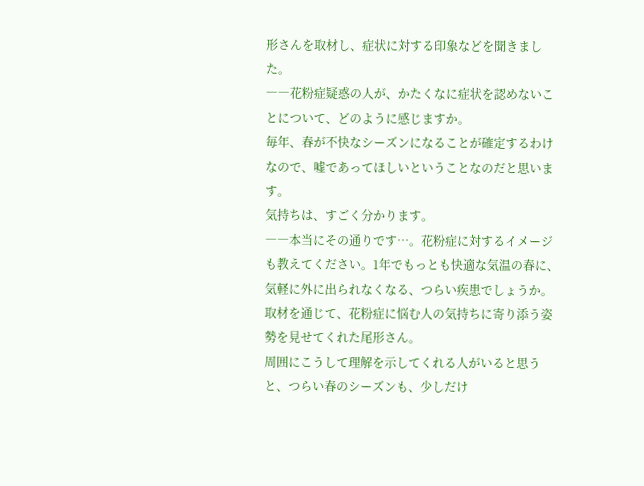形さんを取材し、症状に対する印象などを聞きました。
――花粉症疑惑の人が、かたくなに症状を認めないことについて、どのように感じますか。
毎年、春が不快なシーズンになることが確定するわけなので、嘘であってほしいということなのだと思います。
気持ちは、すごく分かります。
――本当にその通りです…。花粉症に対するイメージも教えてください。1年でもっとも快適な気温の春に、気軽に外に出られなくなる、つらい疾患でしょうか。
取材を通じて、花粉症に悩む人の気持ちに寄り添う姿勢を見せてくれた尾形さん。
周囲にこうして理解を示してくれる人がいると思うと、つらい春のシーズンも、少しだけ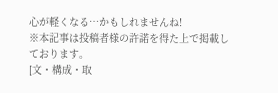心が軽くなる…かもしれませんね!
※本記事は投稿者様の許諾を得た上で掲載しております。
[文・構成・取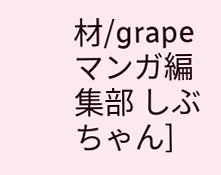材/grapeマンガ編集部 しぶちゃん]